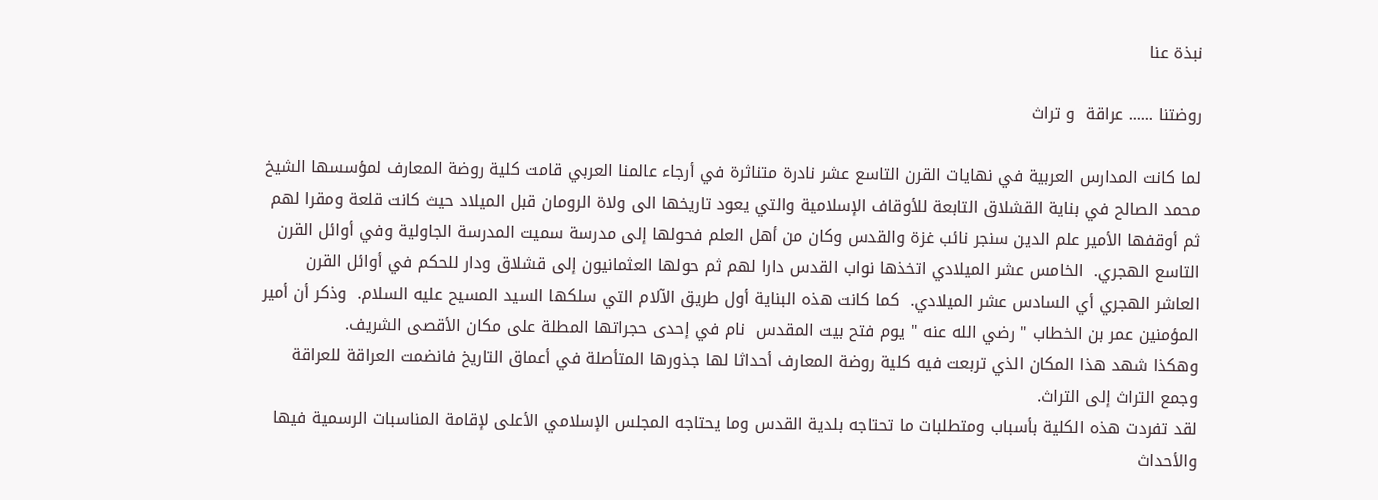نبذة عنا

روضتنا ...... عراقة  و تراث

لما كانت المدارس العربية في نهايات القرن التاسع عشر نادرة متناثرة في أرجاء عالمنا العربي قامت كلية روضة المعارف لمؤسسها الشيخ محمد الصالح في بناية القشلاق التابعة للأوقاف الإسلامية والتي يعود تاريخها الى ولاة الرومان قبل الميلاد حيث كانت قلعة ومقرا لهم ثم أوقفها الأمير علم الدين سنجر نائب غزة والقدس وكان من أهل العلم فحولها إلى مدرسة سميت المدرسة الجاولية وفي أوائل القرن التاسع الهجري.  الخامس عشر الميلادي اتخذها نواب القدس دارا لهم ثم حولها العثمانيون إلى قشلاق ودار للحكم في أوائل القرن العاشر الهجري أي السادس عشر الميلادي.  كما كانت هذه البناية أول طريق الآلام التي سلكها السيد المسيح عليه السلام.  وذكر أن أمير المؤمنين عمر بن الخطاب " رضي الله عنه " يوم فتح بيت المقدس  نام في إحدى حجراتها المطلة على مكان الأقصى الشريف.
وهكذا شهد هذا المكان الذي تربعت فيه كلية روضة المعارف أحداثا لها جذورها المتأصلة في أعماق التاريخ فانضمت العراقة للعراقة وجمع التراث إلى التراث.
لقد تفردت هذه الكلية بأسباب ومتطلبات ما تحتاجه بلدية القدس وما يحتاجه المجلس الإسلامي الأعلى لإقامة المناسبات الرسمية فيها والأحداث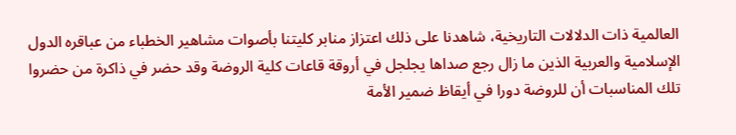العالمية ذات الدلالات التاريخية، شاهدنا على ذلك اعتزاز منابر كليتنا بأصوات مشاهير الخطباء من عباقره الدول الإسلامية والعربية الذين ما زال رجع صداها يجلجل في أروقة قاعات كلية الروضة وقد حضر في ذاكرة من حضروا تلك المناسبات أن للروضة دورا في أيقاظ ضمير الأمة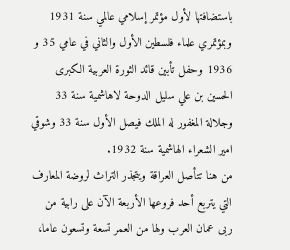باستضافتها لأول مؤتمر إسلامي عالمي سنة 1931 وبمؤتمري علماء فلسطين الأول والثاني في عامي 35 و 1936 وحفل تأبين قائد الثورة العربية الكبرى الحسين بن علي سليل الدوحة لاهاشمية سنة 33 وجلالة المغفور له الملك فيصل الأول سنة 33 وشوقي امير الشعراء الهاشمية سنة 1932.
من هنا تتأصل العراقة ويتجذر التراث لروضة المعارف التي يتربع أحد فروعها الأربعة الآن على رابية من ربى عمان العرب ولها من العمر تسعة وتسعون عاما،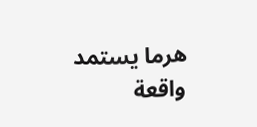هرما يستمد واقعة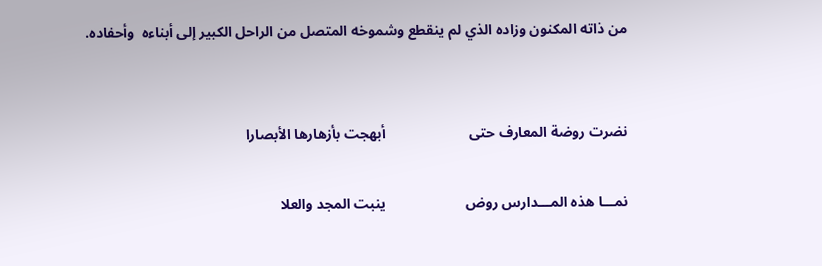من ذاته المكنون وزاده الذي لم ينقطع وشموخه المتصل من الراحل الكبير إلى أبناءه  وأحفاده.


نضرت روضة المعارف حتى                       أبهجت بأزهارها الأبصارا

نمـــا هذه المـــدارس روض                      ينبت المجد والعلا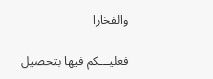والفخارا

فعليـــكم فيها بتحصيل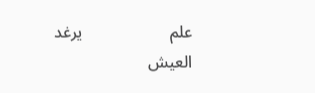علم                     يرغد العيش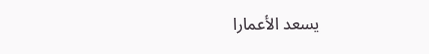يسعد الأعمارا